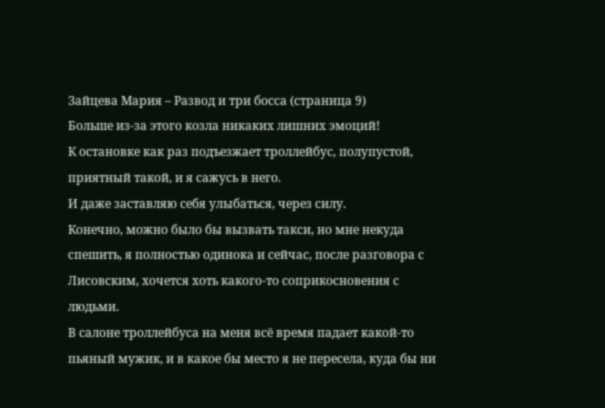Зайцева Мария – Развод и три босса (страница 9)
Больше из-за этого козла никаких лишних эмоций!
К остановке как раз подъезжает троллейбус, полупустой, приятный такой, и я сажусь в него.
И даже заставляю себя улыбаться, через силу.
Конечно, можно было бы вызвать такси, но мне некуда спешить, я полностью одинока и сейчас, после разговора с Лисовским, хочется хоть какого-то соприкосновения с людьми.
В салоне троллейбуса на меня всё время падает какой-то пьяный мужик, и в какое бы место я не пересела, куда бы ни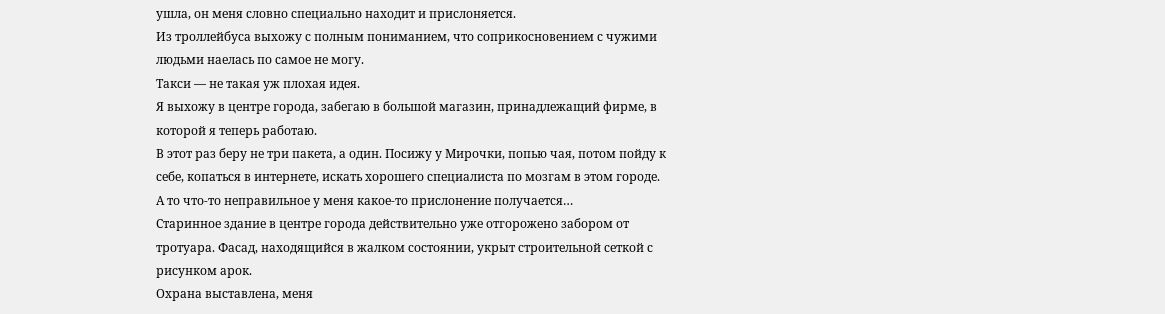ушла, он меня словно специально находит и прислоняется.
Из троллейбуса выхожу с полным пониманием, что соприкосновением с чужими людьми наелась по самое не могу.
Такси — не такая уж плохая идея.
Я выхожу в центре города, забегаю в большой магазин, принадлежащий фирме, в которой я теперь работаю.
В этот раз беру не три пакета, а один. Посижу у Мирочки, попью чая, потом пойду к себе, копаться в интернете, искать хорошего специалиста по мозгам в этом городе.
А то что-то неправильное у меня какое-то прислонение получается…
Старинное здание в центре города действительно уже отгорожено забором от тротуара. Фасад, находящийся в жалком состоянии, укрыт строительной сеткой с рисунком арок.
Охрана выставлена, меня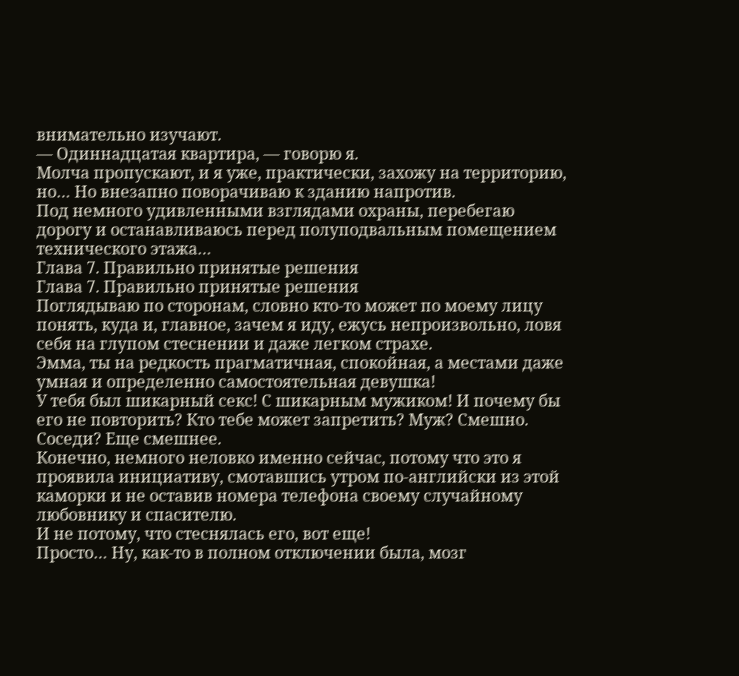внимательно изучают.
— Одиннадцатая квартира, — говорю я.
Молча пропускают, и я уже, практически, захожу на территорию, но… Но внезапно поворачиваю к зданию напротив.
Под немного удивленными взглядами охраны, перебегаю дорогу и останавливаюсь перед полуподвальным помещением технического этажа…
Глава 7. Правильно принятые решения
Глава 7. Правильно принятые решения
Поглядываю по сторонам, словно кто-то может по моему лицу понять, куда и, главное, зачем я иду, ежусь непроизвольно, ловя себя на глупом стеснении и даже легком страхе.
Эмма, ты на редкость прагматичная, спокойная, а местами даже умная и определенно самостоятельная девушка!
У тебя был шикарный секс! С шикарным мужиком! И почему бы его не повторить? Кто тебе может запретить? Муж? Смешно. Соседи? Еще смешнее.
Конечно, немного неловко именно сейчас, потому что это я проявила инициативу, смотавшись утром по-английски из этой каморки и не оставив номера телефона своему случайному любовнику и спасителю.
И не потому, что стеснялась его, вот еще!
Просто… Ну, как-то в полном отключении была, мозг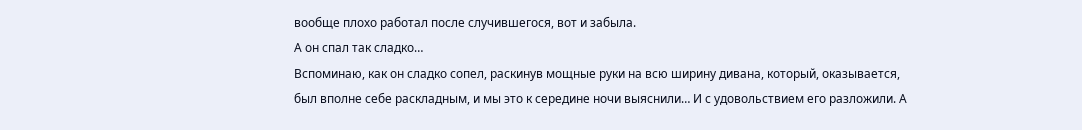вообще плохо работал после случившегося, вот и забыла.
А он спал так сладко…
Вспоминаю, как он сладко сопел, раскинув мощные руки на всю ширину дивана, который, оказывается, был вполне себе раскладным, и мы это к середине ночи выяснили… И с удовольствием его разложили. А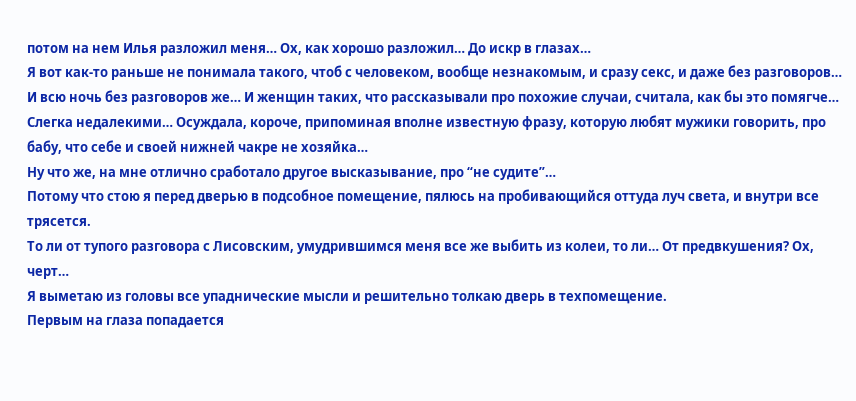потом на нем Илья разложил меня… Ох, как хорошо разложил… До искр в глазах…
Я вот как-то раньше не понимала такого, чтоб с человеком, вообще незнакомым, и сразу секс, и даже без разговоров… И всю ночь без разговоров же… И женщин таких, что рассказывали про похожие случаи, считала, как бы это помягче… Слегка недалекими… Осуждала, короче, припоминая вполне известную фразу, которую любят мужики говорить, про бабу, что себе и своей нижней чакре не хозяйка…
Ну что же, на мне отлично сработало другое высказывание, про “не судите”…
Потому что стою я перед дверью в подсобное помещение, пялюсь на пробивающийся оттуда луч света, и внутри все трясется.
То ли от тупого разговора с Лисовским, умудрившимся меня все же выбить из колеи, то ли… От предвкушения? Ох, черт…
Я выметаю из головы все упаднические мысли и решительно толкаю дверь в техпомещение.
Первым на глаза попадается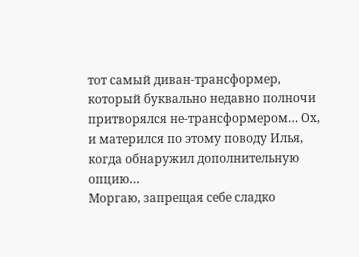тот самый диван-трансформер, который буквально недавно полночи притворялся не-трансформером… Ох, и матерился по этому поводу Илья, когда обнаружил дополнительную опцию…
Моргаю, запрещая себе сладко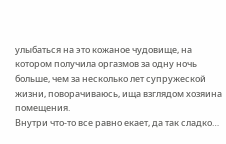улыбаться на это кожаное чудовище, на котором получила оргазмов за одну ночь больше, чем за несколько лет супружеской жизни, поворачиваюсь, ища взглядом хозяина помещения.
Внутри что-то все равно екает, да так сладко…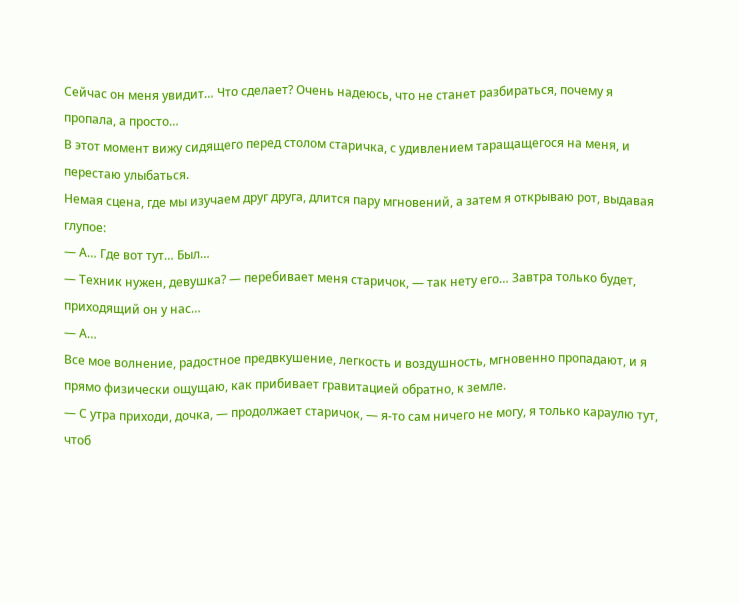Сейчас он меня увидит… Что сделает? Очень надеюсь, что не станет разбираться, почему я пропала, а просто…
В этот момент вижу сидящего перед столом старичка, с удивлением таращащегося на меня, и перестаю улыбаться.
Немая сцена, где мы изучаем друг друга, длится пару мгновений, а затем я открываю рот, выдавая глупое:
— А… Где вот тут… Был…
— Техник нужен, девушка? — перебивает меня старичок, — так нету его… Завтра только будет, приходящий он у нас…
— А…
Все мое волнение, радостное предвкушение, легкость и воздушность, мгновенно пропадают, и я прямо физически ощущаю, как прибивает гравитацией обратно, к земле.
— С утра приходи, дочка, — продолжает старичок, — я-то сам ничего не могу, я только караулю тут, чтоб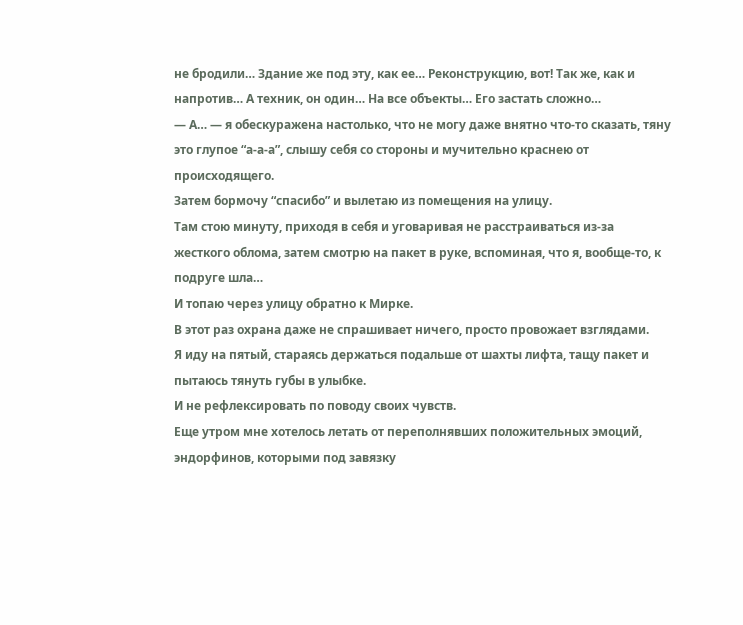не бродили… Здание же под эту, как ее… Реконструкцию, вот! Так же, как и напротив… А техник, он один… На все объекты… Его застать сложно…
— А… — я обескуражена настолько, что не могу даже внятно что-то сказать, тяну это глупое “а-а-а”, слышу себя со стороны и мучительно краснею от происходящего.
Затем бормочу “спасибо” и вылетаю из помещения на улицу.
Там стою минуту, приходя в себя и уговаривая не расстраиваться из-за жесткого облома, затем смотрю на пакет в руке, вспоминая, что я, вообще-то, к подруге шла…
И топаю через улицу обратно к Мирке.
В этот раз охрана даже не спрашивает ничего, просто провожает взглядами.
Я иду на пятый, стараясь держаться подальше от шахты лифта, тащу пакет и пытаюсь тянуть губы в улыбке.
И не рефлексировать по поводу своих чувств.
Еще утром мне хотелось летать от переполнявших положительных эмоций, эндорфинов, которыми под завязку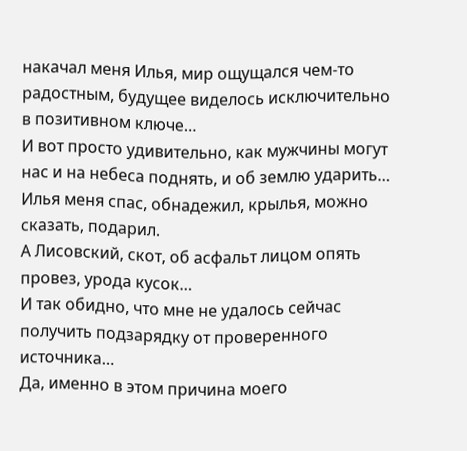накачал меня Илья, мир ощущался чем-то радостным, будущее виделось исключительно в позитивном ключе…
И вот просто удивительно, как мужчины могут нас и на небеса поднять, и об землю ударить… Илья меня спас, обнадежил, крылья, можно сказать, подарил.
А Лисовский, скот, об асфальт лицом опять провез, урода кусок…
И так обидно, что мне не удалось сейчас получить подзарядку от проверенного источника…
Да, именно в этом причина моего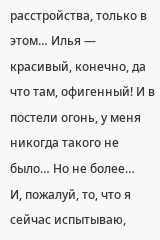расстройства, только в этом… Илья — красивый, конечно, да что там, офигенный! И в постели огонь, у меня никогда такого не было… Но не более…
И, пожалуй, то, что я сейчас испытываю,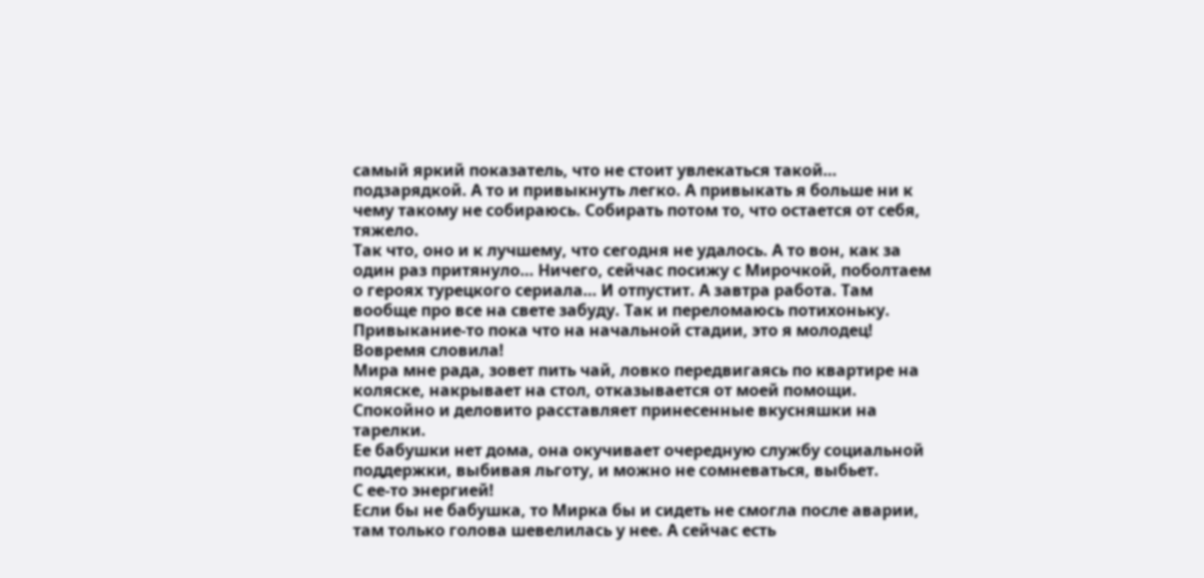самый яркий показатель, что не стоит увлекаться такой… подзарядкой. А то и привыкнуть легко. А привыкать я больше ни к чему такому не собираюсь. Собирать потом то, что остается от себя, тяжело.
Так что, оно и к лучшему, что сегодня не удалось. А то вон, как за один раз притянуло… Ничего, сейчас посижу с Мирочкой, поболтаем о героях турецкого сериала… И отпустит. А завтра работа. Там вообще про все на свете забуду. Так и переломаюсь потихоньку. Привыкание-то пока что на начальной стадии, это я молодец! Вовремя словила!
Мира мне рада, зовет пить чай, ловко передвигаясь по квартире на коляске, накрывает на стол, отказывается от моей помощи. Спокойно и деловито расставляет принесенные вкусняшки на тарелки.
Ее бабушки нет дома, она окучивает очередную службу социальной поддержки, выбивая льготу, и можно не сомневаться, выбьет.
С ее-то энергией!
Если бы не бабушка, то Мирка бы и сидеть не смогла после аварии, там только голова шевелилась у нее. А сейчас есть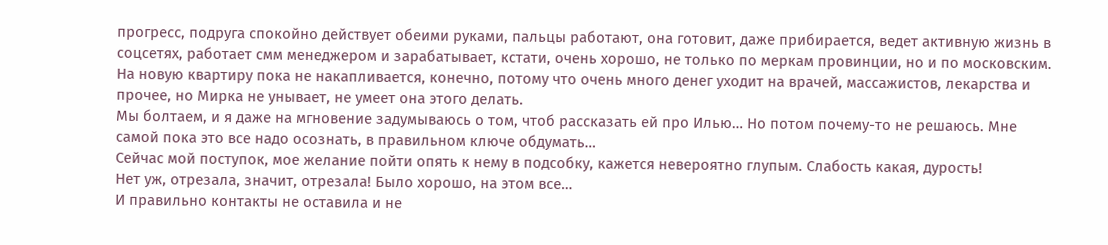прогресс, подруга спокойно действует обеими руками, пальцы работают, она готовит, даже прибирается, ведет активную жизнь в соцсетях, работает смм менеджером и зарабатывает, кстати, очень хорошо, не только по меркам провинции, но и по московским.
На новую квартиру пока не накапливается, конечно, потому что очень много денег уходит на врачей, массажистов, лекарства и прочее, но Мирка не унывает, не умеет она этого делать.
Мы болтаем, и я даже на мгновение задумываюсь о том, чтоб рассказать ей про Илью… Но потом почему-то не решаюсь. Мне самой пока это все надо осознать, в правильном ключе обдумать…
Сейчас мой поступок, мое желание пойти опять к нему в подсобку, кажется невероятно глупым. Слабость какая, дурость!
Нет уж, отрезала, значит, отрезала! Было хорошо, на этом все…
И правильно контакты не оставила и не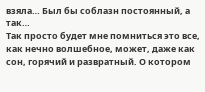взяла… Был бы соблазн постоянный, а так…
Так просто будет мне помниться это все, как нечно волшебное, может, даже как сон, горячий и развратный. О котором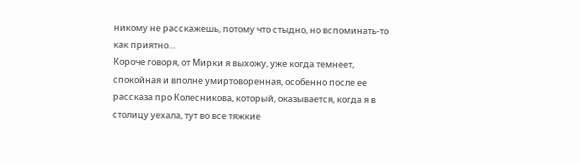никому не расскажешь, потому что стыдно, но вспоминать-то как приятно…
Короче говоря, от Мирки я выхожу, уже когда темнеет, спокойная и вполне умиртоворенная, особенно после ее рассказа про Колесникова, который, оказывается, когда я в столицу уехала, тут во все тяжкие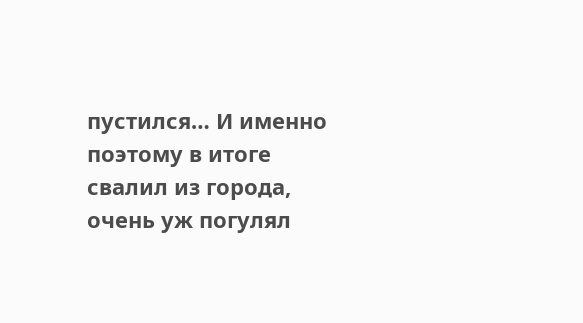пустился… И именно поэтому в итоге свалил из города, очень уж погулял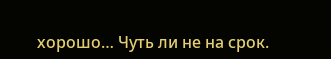хорошо… Чуть ли не на срок.